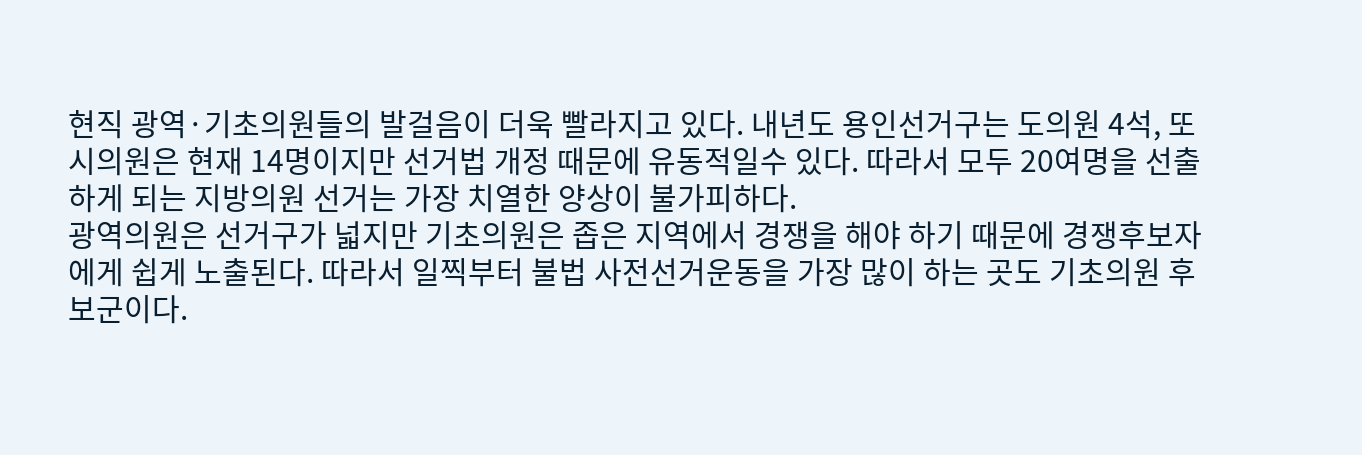현직 광역·기초의원들의 발걸음이 더욱 빨라지고 있다. 내년도 용인선거구는 도의원 4석, 또 시의원은 현재 14명이지만 선거법 개정 때문에 유동적일수 있다. 따라서 모두 20여명을 선출하게 되는 지방의원 선거는 가장 치열한 양상이 불가피하다.
광역의원은 선거구가 넓지만 기초의원은 좁은 지역에서 경쟁을 해야 하기 때문에 경쟁후보자에게 쉽게 노출된다. 따라서 일찍부터 불법 사전선거운동을 가장 많이 하는 곳도 기초의원 후보군이다.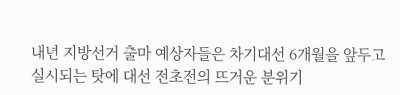내년 지방선거 출마 예상자들은 차기대선 6개월을 앞두고 실시되는 탓에 대선 전초전의 뜨거운 분위기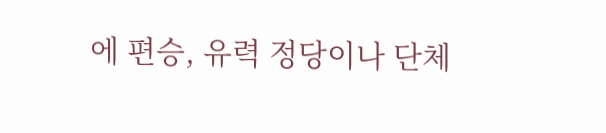에 편승, 유력 정당이나 단체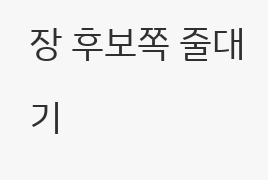장 후보쪽 줄대기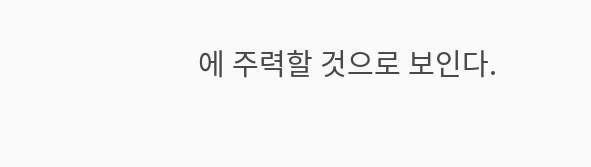에 주력할 것으로 보인다.